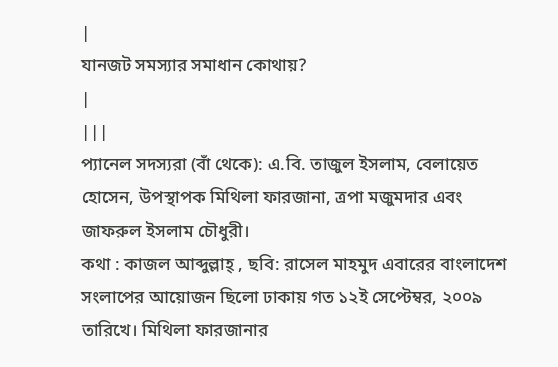|
যানজট সমস্যার সমাধান কোথায়?
|
|||
প্যানেল সদস্যরা (বাঁ থেকে): এ.বি. তাজুল ইসলাম, বেলায়েত হোসেন, উপস্থাপক মিথিলা ফারজানা, ত্রপা মজুমদার এবং জাফরুল ইসলাম চৌধুরী।
কথা : কাজল আব্দুল্লাহ্ , ছবি: রাসেল মাহমুদ এবারের বাংলাদেশ সংলাপের আয়োজন ছিলো ঢাকায় গত ১২ই সেপ্টেম্বর, ২০০৯ তারিখে। মিথিলা ফারজানার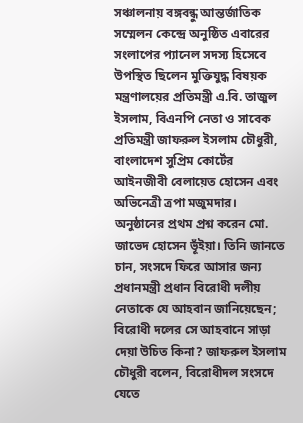সঞ্চালনায় বঙ্গবন্ধু আন্তর্জাতিক সম্মেলন কেন্দ্রে অনুষ্ঠিত এবারের সংলাপের প্যানেল সদস্য হিসেবে উপস্থিত ছিলেন মুক্তিযুদ্ধ বিষয়ক মন্ত্রণালয়ের প্রতিমন্ত্রী এ.বি. তাজুল ইসলাম, বিএনপি নেতা ও সাবেক প্রতিমন্ত্রী জাফরুল ইসলাম চৌধুরী, বাংলাদেশ সুপ্রিম কোর্টের আইনজীবী বেলায়েত হোসেন এবং অভিনেত্রী ত্রপা মজুমদার।
অনুষ্ঠানের প্রথম প্রশ্ন করেন মো. জাভেদ হোসেন ভূঁইয়া। তিনি জানতে চান, সংসদে ফিরে আসার জন্য প্রধানমন্ত্রী প্রধান বিরোধী দলীয় নেতাকে যে আহবান জানিয়েছেন; বিরোধী দলের সে আহবানে সাড়া দেয়া উচিত কিনা? জাফরুল ইসলাম চৌধুরী বলেন, বিরোধীদল সংসদে যেতে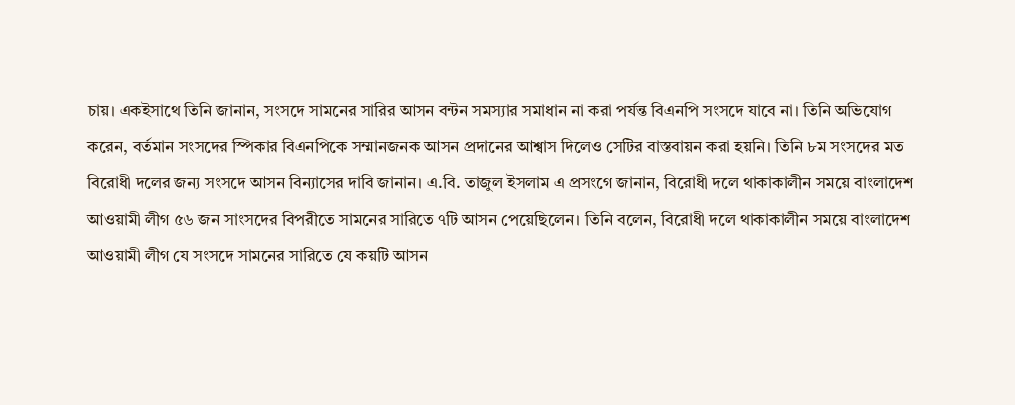চায়। একইসাথে তিনি জানান, সংসদে সামনের সারির আসন বন্টন সমস্যার সমাধান না করা পর্যন্ত বিএনপি সংসদে যাবে না। তিনি অভিযোগ করেন, বর্তমান সংসদের স্পিকার বিএনপিকে সম্মানজনক আসন প্রদানের আশ্বাস দিলেও সেটির বাস্তবায়ন করা হয়নি। তিনি ৮ম সংসদের মত বিরোধী দলের জন্য সংসদে আসন বিন্যাসের দাবি জানান। এ.বি. তাজুল ইসলাম এ প্রসংগে জানান, বিরোধী দলে থাকাকালীন সময়ে বাংলাদেশ আওয়ামী লীগ ৫৬ জন সাংসদের বিপরীতে সামনের সারিতে ৭টি আসন পেয়েছিলেন। তিনি বলেন, বিরোধী দলে থাকাকালীন সময়ে বাংলাদেশ আওয়ামী লীগ যে সংসদে সামনের সারিতে যে কয়টি আসন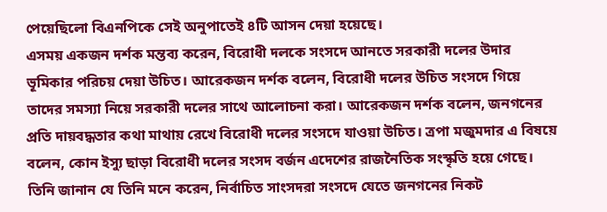পেয়েছিলো বিএনপিকে সেই অনুপাতেই ৪টি আসন দেয়া হয়েছে।
এসময় একজন দর্শক মন্তব্য করেন, বিরোধী দলকে সংসদে আনতে সরকারী দলের উদার ভূমিকার পরিচয় দেয়া উচিত। আরেকজন দর্শক বলেন, বিরোধী দলের উচিত সংসদে গিয়ে তাদের সমস্যা নিয়ে সরকারী দলের সাথে আলোচনা করা। আরেকজন দর্শক বলেন, জনগনের প্রতি দায়বদ্ধতার কথা মাথায় রেখে বিরোধী দলের সংসদে যাওয়া উচিত। ত্রপা মজুমদার এ বিষয়ে বলেন, কোন ইস্যু ছাড়া বিরোধী দলের সংসদ বর্জন এদেশের রাজনৈতিক সংস্কৃতি হয়ে গেছে। তিনি জানান যে তিনি মনে করেন, নির্বাচিত সাংসদরা সংসদে যেতে জনগনের নিকট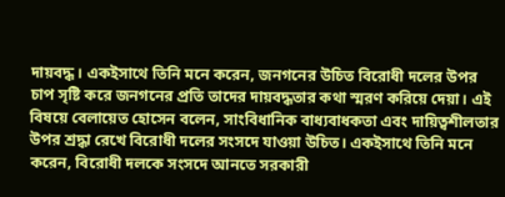দায়বদ্ধ। একইসাথে তিনি মনে করেন, জনগনের উচিত বিরোধী দলের উপর চাপ সৃষ্টি করে জনগনের প্রতি তাদের দায়বদ্ধতার কথা স্মরণ করিয়ে দেয়া। এই বিষয়ে বেলায়েত হোসেন বলেন, সাংবিধানিক বাধ্যবাধকতা এবং দায়িত্বশীলতার উপর শ্রদ্ধা রেখে বিরোধী দলের সংসদে যাওয়া উচিত। একইসাথে তিনি মনে করেন, বিরোধী দলকে সংসদে আনতে সরকারী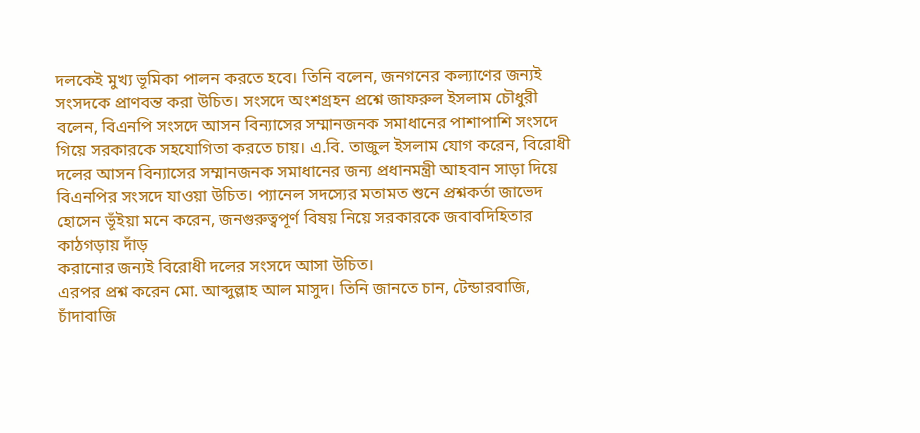দলকেই মুখ্য ভূমিকা পালন করতে হবে। তিনি বলেন, জনগনের কল্যাণের জন্যই সংসদকে প্রাণবন্ত করা উচিত। সংসদে অংশগ্রহন প্রশ্নে জাফরুল ইসলাম চৌধুরী বলেন, বিএনপি সংসদে আসন বিন্যাসের সম্মানজনক সমাধানের পাশাপাশি সংসদে গিয়ে সরকারকে সহযোগিতা করতে চায়। এ.বি. তাজুল ইসলাম যোগ করেন, বিরোধী দলের আসন বিন্যাসের সম্মানজনক সমাধানের জন্য প্রধানমন্ত্রী আহবান সাড়া দিয়ে বিএনপির সংসদে যাওয়া উচিত। প্যানেল সদস্যের মতামত শুনে প্রশ্নকর্তা জাভেদ হোসেন ভূঁইয়া মনে করেন, জনগুরুত্বপূর্ণ বিষয় নিয়ে সরকারকে জবাবদিহিতার কাঠগড়ায় দাঁড়
করানোর জন্যই বিরোধী দলের সংসদে আসা উচিত।
এরপর প্রশ্ন করেন মো. আব্দুল্লাহ আল মাসুদ। তিনি জানতে চান, টেন্ডারবাজি, চাঁদাবাজি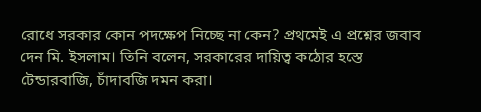রোধে সরকার কোন পদক্ষেপ নিচ্ছে না কেন? প্রথমেই এ প্রশ্নের জবাব দেন মি. ইসলাম। তিনি বলেন, সরকারের দায়িত্ব কঠোর হস্তে টেন্ডারবাজি, চাঁদাবজি দমন করা।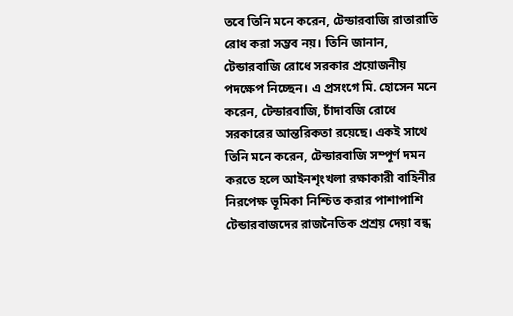তবে তিনি মনে করেন, টেন্ডারবাজি রাতারাতি রোধ করা সম্ভব নয়। তিনি জানান, টেন্ডারবাজি রোধে সরকার প্রয়োজনীয় পদক্ষেপ নিচ্ছেন। এ প্রসংগে মি. হোসেন মনে করেন, টেন্ডারবাজি, চাঁদাবজি রোধে সরকারের আন্তরিকতা রয়েছে। একই সাথে তিনি মনে করেন, টেন্ডারবাজি সম্পূর্ণ দমন করতে হলে আইনশৃংখলা রক্ষাকারী বাহিনীর নিরপেক্ষ ভূমিকা নিশ্চিত করার পাশাপাশি টেন্ডারবাজদের রাজনৈতিক প্রশ্রয় দেয়া বন্ধ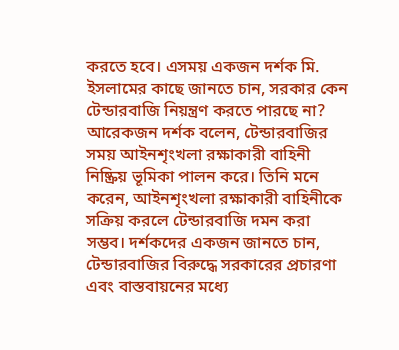করতে হবে। এসময় একজন দর্শক মি. ইসলামের কাছে জানতে চান, সরকার কেন টেন্ডারবাজি নিয়ন্ত্রণ করতে পারছে না? আরেকজন দর্শক বলেন, টেন্ডারবাজির সময় আইনশৃংখলা রক্ষাকারী বাহিনী নিষ্ক্রিয় ভূমিকা পালন করে। তিনি মনে করেন, আইনশৃংখলা রক্ষাকারী বাহিনীকে সক্রিয় করলে টেন্ডারবাজি দমন করা সম্ভব। দর্শকদের একজন জানতে চান, টেন্ডারবাজির বিরুদ্ধে সরকারের প্রচারণা এবং বাস্তবায়নের মধ্যে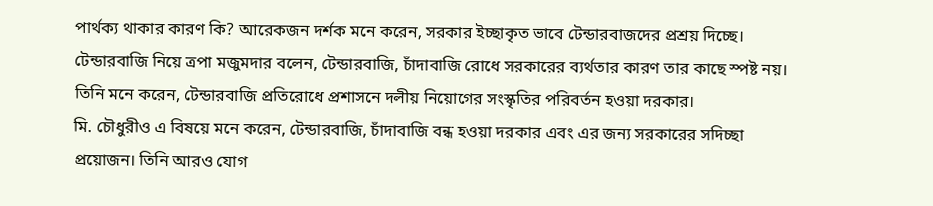পার্থক্য থাকার কারণ কি? আরেকজন দর্শক মনে করেন, সরকার ইচ্ছাকৃত ভাবে টেন্ডারবাজদের প্রশ্রয় দিচ্ছে। টেন্ডারবাজি নিয়ে ত্রপা মজুমদার বলেন, টেন্ডারবাজি, চাঁদাবাজি রোধে সরকারের ব্যর্থতার কারণ তার কাছে স্পষ্ট নয়। তিনি মনে করেন, টেন্ডারবাজি প্রতিরোধে প্রশাসনে দলীয় নিয়োগের সংস্কৃতির পরিবর্তন হওয়া দরকার।
মি. চৌধুরীও এ বিষয়ে মনে করেন, টেন্ডারবাজি, চাঁদাবাজি বন্ধ হওয়া দরকার এবং এর জন্য সরকারের সদিচ্ছা প্রয়োজন। তিনি আরও যোগ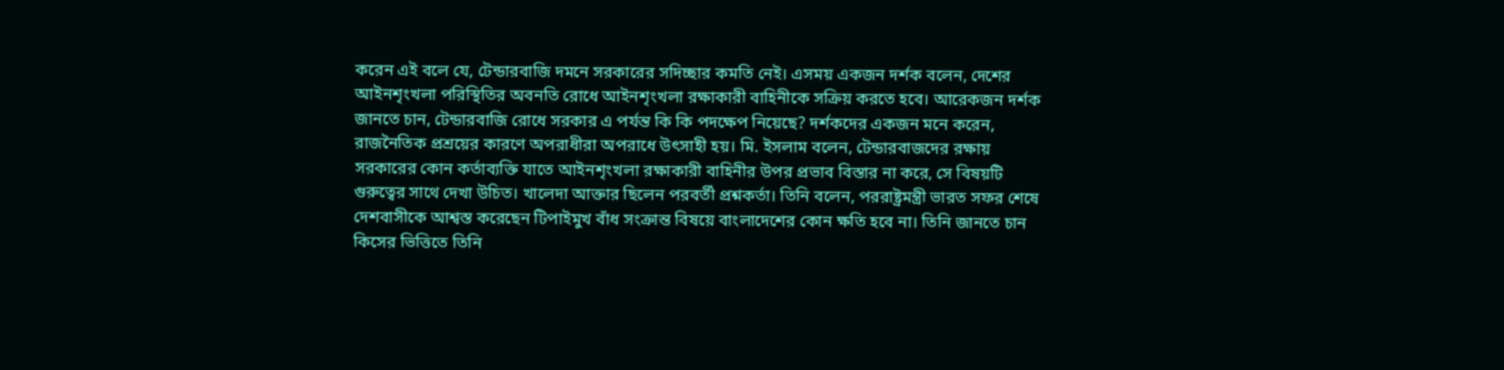করেন এই বলে যে, টেন্ডারবাজি দমনে সরকারের সদিচ্ছার কমতি নেই। এসময় একজন দর্শক বলেন, দেশের আইনশৃংখলা পরিস্থিতির অবনতি রোধে আইনশৃংখলা রক্ষাকারী বাহিনীকে সক্রিয় করতে হবে। আরেকজন দর্শক জানতে চান, টেন্ডারবাজি রোধে সরকার এ পর্যন্ত কি কি পদক্ষেপ নিয়েছে? দর্শকদের একজন মনে করেন, রাজনৈতিক প্রশ্রয়ের কারণে অপরাধীরা অপরাধে উৎসাহী হয়। মি. ইসলাম বলেন, টেন্ডারবাজদের রক্ষায় সরকারের কোন কর্তাব্যক্তি যাতে আইনশৃংখলা রক্ষাকারী বাহিনীর উপর প্রভাব বিস্তার না করে, সে বিষয়টি গুরুত্বের সাথে দেখা উচিত। খালেদা আক্তার ছিলেন পরবর্তী প্রশ্নকর্তা। তিনি বলেন, পররাষ্ট্রমন্ত্রী ভারত সফর শেষে দেশবাসীকে আশ্বস্ত করেছেন টিপাইমুখ বাঁধ সংক্রান্ত বিষয়ে বাংলাদেশের কোন ক্ষতি হবে না। তিনি জানতে চান কিসের ভিত্তিতে তিনি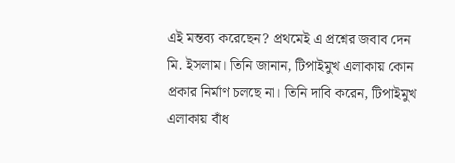এই মন্তব্য করেছেন? প্রথমেই এ প্রশ্নের জবাব দেন মি. ইসলাম। তিনি জানান, টিপাইমুখ এলাকায় কোন প্রকার নির্মাণ চলছে না। তিনি দাবি করেন, টিপাইমুখ এলাকায় বাঁধ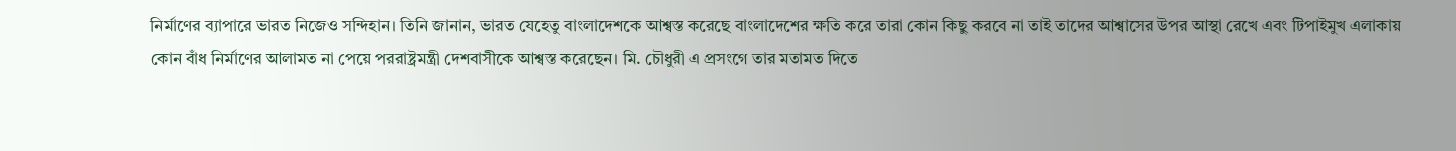নির্মাণের ব্যাপারে ভারত নিজেও সন্দিহান। তিনি জানান, ভারত যেহেতু বাংলাদেশকে আশ্বস্ত করেছে বাংলাদেশের ক্ষতি করে তারা কোন কিছু করবে না তাই তাদের আশ্বাসের উপর আস্থা রেখে এবং টিপাইমুখ এলাকায় কোন বাঁধ নির্মাণের আলামত না পেয়ে পররাষ্ট্রমন্ত্রী দেশবাসীকে আশ্বস্ত করেছেন। মি. চৌধুরী এ প্রসংগে তার মতামত দিতে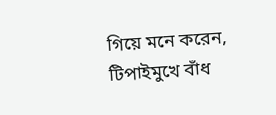গিয়ে মনে করেন, টিপাইমুখে বাঁধ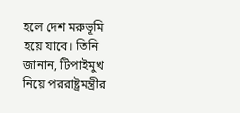হলে দেশ মরুভূমি হয়ে যাবে। তিনি জানান, টিপাইমুখ নিয়ে পররাষ্ট্রমন্ত্রীর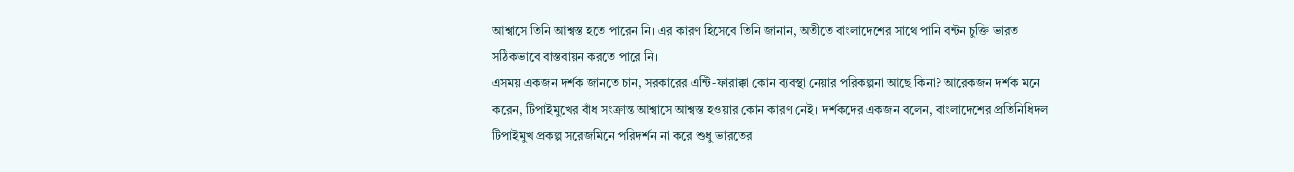আশ্বাসে তিনি আশ্বস্ত হতে পারেন নি। এর কারণ হিসেবে তিনি জানান, অতীতে বাংলাদেশের সাথে পানি বন্টন চুক্তি ভারত সঠিকভাবে বাস্তবায়ন করতে পারে নি।
এসময় একজন দর্শক জানতে চান, সরকারের এন্টি-ফারাক্কা কোন ব্যবস্থা নেয়ার পরিকল্পনা আছে কিনা? আরেকজন দর্শক মনে করেন, টিপাইমুখের বাঁধ সংক্রান্ত আশ্বাসে আশ্বস্ত হওয়ার কোন কারণ নেই। দর্শকদের একজন বলেন, বাংলাদেশের প্রতিনিধিদল টিপাইমুখ প্রকল্প সরেজমিনে পরিদর্শন না করে শুধু ভারতের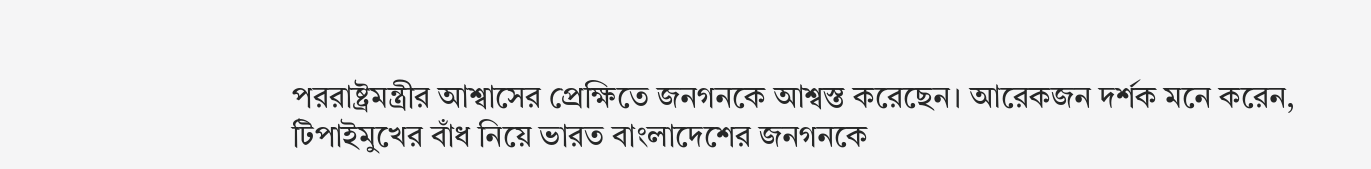পররাষ্ট্রমন্ত্রীর আশ্বাসের প্রেক্ষিতে জনগনকে আশ্বস্ত করেছেন। আরেকজন দর্শক মনে করেন, টিপাইমুখের বাঁধ নিয়ে ভারত বাংলাদেশের জনগনকে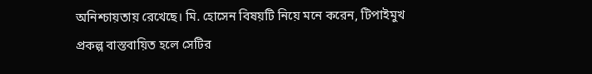অনিশ্চায়তায় রেখেছে। মি. হোসেন বিষয়টি নিয়ে মনে করেন, টিপাইমুখ প্রকল্প বাস্তবায়িত হলে সেটির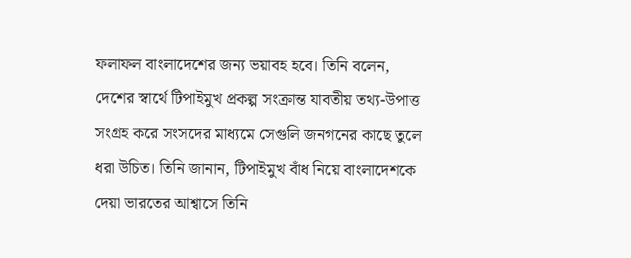ফলাফল বাংলাদেশের জন্য ভয়াবহ হবে। তিনি বলেন, দেশের স্বার্থে টিপাইমুখ প্রকল্প সংক্রান্ত যাবতীয় তথ্য-উপাত্ত সংগ্রহ করে সংসদের মাধ্যমে সেগুলি জনগনের কাছে তুলে ধরা উচিত। তিনি জানান, টিপাইমুখ বাঁধ নিয়ে বাংলাদেশকে দেয়া ভারতের আশ্বাসে তিনি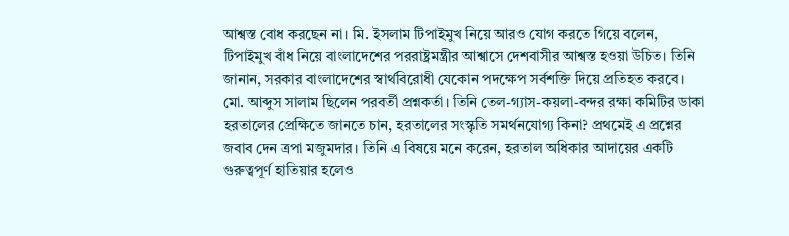আশ্বস্ত বোধ করছেন না। মি. ইসলাম টিপাইমুখ নিয়ে আরও যোগ করতে গিয়ে বলেন, টিপাইমুখ বাঁধ নিয়ে বাংলাদেশের পররাষ্ট্রমন্ত্রীর আশ্বাসে দেশবাসীর আশ্বস্ত হওয়া উচিত। তিনি জানান, সরকার বাংলাদেশের স্বার্থবিরোধী যেকোন পদক্ষেপ সর্বশক্তি দিয়ে প্রতিহত করবে। মো. আব্দুস সালাম ছিলেন পরবর্তী প্রশ্নকর্তা। তিনি তেল-গ্যাস-কয়লা-বন্দর রক্ষা কমিটির ডাকা হরতালের প্রেক্ষিতে জানতে চান, হরতালের সংস্কৃতি সমর্থনযোগ্য কিনা? প্রথমেই এ প্রশ্নের জবাব দেন ত্রপা মজুমদার। তিনি এ বিষয়ে মনে করেন, হরতাল অধিকার আদায়ের একটি গুরুত্বপূর্ণ হাতিয়ার হলেও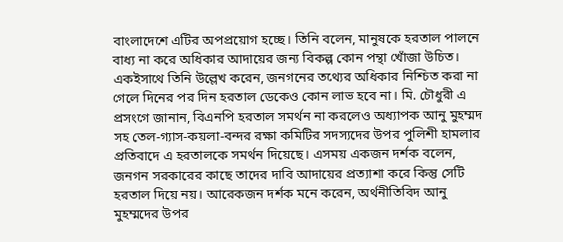বাংলাদেশে এটির অপপ্রয়োগ হচ্ছে। তিনি বলেন, মানুষকে হরতাল পালনে বাধ্য না করে অধিকার আদায়ের জন্য বিকল্প কোন পন্থা খোঁজা উচিত।
একইসাথে তিনি উল্লেখ করেন, জনগনের তথ্যের অধিকার নিশ্চিত করা না গেলে দিনের পর দিন হরতাল ডেকেও কোন লাভ হবে না। মি. চৌধুরী এ প্রসংগে জানান, বিএনপি হরতাল সমর্থন না করলেও অধ্যাপক আনু মুহম্মদ সহ তেল-গ্যাস-কয়লা-বন্দর রক্ষা কমিটির সদস্যদের উপর পুলিশী হামলার প্রতিবাদে এ হরতালকে সমর্থন দিয়েছে। এসময় একজন দর্শক বলেন, জনগন সরকারের কাছে তাদের দাবি আদায়ের প্রত্যাশা করে কিন্তু সেটি হরতাল দিয়ে নয়। আরেকজন দর্শক মনে করেন, অর্থনীতিবিদ আনু মুহম্মদের উপর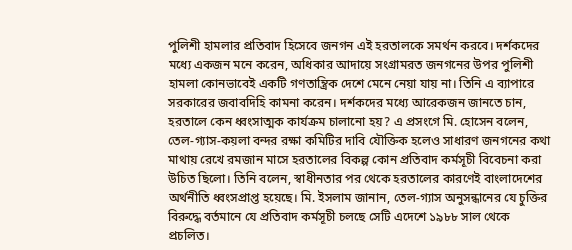পুলিশী হামলার প্রতিবাদ হিসেবে জনগন এই হরতালকে সমর্থন করবে। দর্শকদের মধ্যে একজন মনে করেন, অধিকার আদায়ে সংগ্রামরত জনগনের উপর পুলিশী হামলা কোনভাবেই একটি গণতান্ত্রিক দেশে মেনে নেয়া যায় না। তিনি এ ব্যাপারে সরকারের জবাবদিহি কামনা করেন। দর্শকদের মধ্যে আরেকজন জানতে চান, হরতালে কেন ধ্বংসাত্মক কার্যক্রম চালানো হয়? এ প্রসংগে মি. হোসেন বলেন, তেল-গ্যাস-কয়লা বন্দর রক্ষা কমিটির দাবি যৌক্তিক হলেও সাধারণ জনগনের কথা মাথায় রেখে রমজান মাসে হরতালের বিকল্প কোন প্রতিবাদ কর্মসূচী বিবেচনা করা উচিত ছিলো। তিনি বলেন, স্বাধীনতার পর থেকে হরতালের কারণেই বাংলাদেশের অর্থনীতি ধ্বংসপ্রাপ্ত হয়েছে। মি. ইসলাম জানান, তেল-গ্যাস অনুসন্ধানের যে চুক্তির বিরুদ্ধে বর্তমানে যে প্রতিবাদ কর্মসূচী চলছে সেটি এদেশে ১৯৮৮ সাল থেকে প্রচলিত।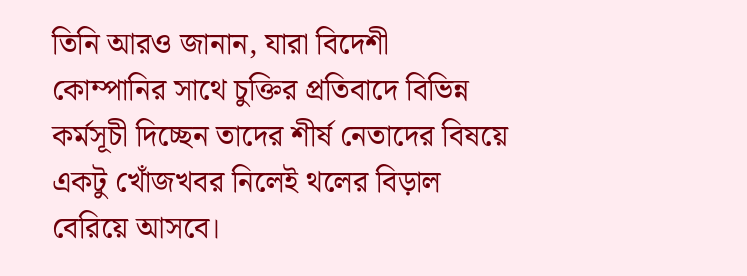তিনি আরও জানান, যারা বিদেশী কোম্পানির সাথে চুক্তির প্রতিবাদে বিভিন্ন কর্মসূচী দিচ্ছেন তাদের শীর্ষ নেতাদের বিষয়ে একটু খোঁজখবর নিলেই থলের বিড়াল বেরিয়ে আসবে।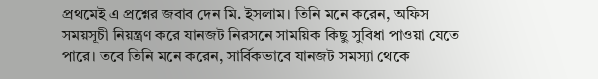প্রথমেই এ প্রশ্নের জবাব দেন মি. ইসলাম। তিনি মনে করেন, অফিস সময়সূচী নিয়ন্ত্রণ করে যানজট নিরসনে সাময়িক কিছু সুবিধা পাওয়া যেতে পারে। তবে তিনি মনে করেন, সার্বিকভাবে যানজট সমস্যা থেকে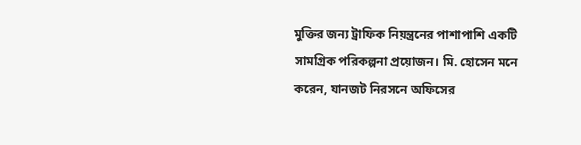মুক্তির জন্য ট্রাফিক নিয়ন্ত্রনের পাশাপাশি একটি সামগ্রিক পরিকল্পনা প্রয়োজন। মি. হোসেন মনে করেন, যানজট নিরসনে অফিসের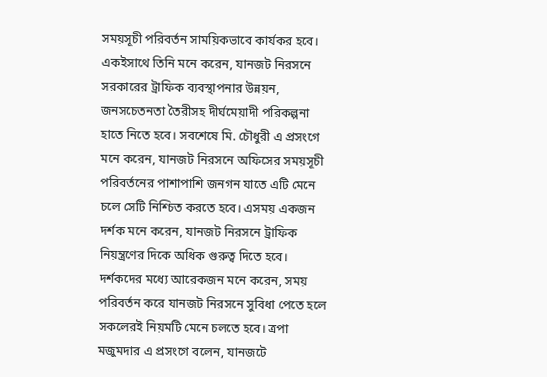সময়সূচী পরিবর্তন সাময়িকভাবে কার্যকর হবে। একইসাথে তিনি মনে করেন, যানজট নিরসনে সরকারের ট্রাফিক ব্যবস্থাপনার উন্নয়ন, জনসচেতনতা তৈরীসহ দীর্ঘমেয়াদী পরিকল্পনা হাতে নিতে হবে। সবশেষে মি. চৌধুরী এ প্রসংগে মনে করেন, যানজট নিরসনে অফিসের সময়সূচী পরিবর্তনের পাশাপাশি জনগন যাতে এটি মেনে চলে সেটি নিশ্চিত করতে হবে। এসময় একজন দর্শক মনে করেন, যানজট নিরসনে ট্রাফিক নিয়ন্ত্রণের দিকে অধিক গুরুত্ব দিতে হবে। দর্শকদের মধ্যে আরেকজন মনে করেন, সময় পরিবর্তন করে যানজট নিরসনে সুবিধা পেতে হলে সকলেরই নিয়মটি মেনে চলতে হবে। ত্রপা মজুমদার এ প্রসংগে বলেন, যানজটে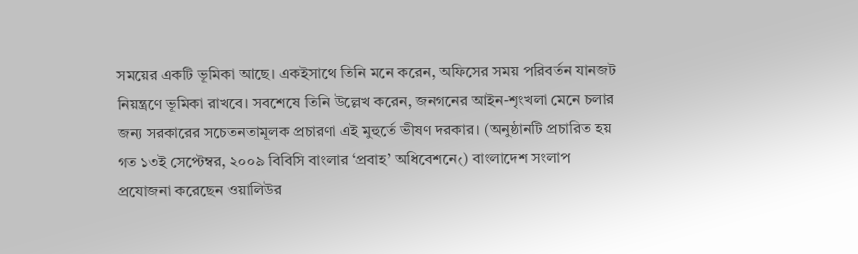সময়ের একটি ভূমিকা আছে। একইসাথে তিনি মনে করেন, অফিসের সময় পরিবর্তন যানজট নিয়ন্ত্রণে ভূমিকা রাখবে। সবশেষে তিনি উল্লেখ করেন, জনগনের আইন-শৃংখলা মেনে চলার জন্য সরকারের সচেতনতামূলক প্রচারণা এই মুহুর্তে ভীষণ দরকার। (অনুষ্ঠানটি প্রচারিত হয় গত ১৩ই সেপ্টেম্বর, ২০০৯ বিবিসি বাংলার ‘প্রবাহ’ অধিবেশনে৻) বাংলাদেশ সংলাপ প্রযোজনা করেছেন ওয়ালিউর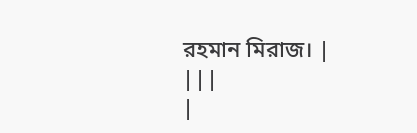রহমান মিরাজ। |
|||
|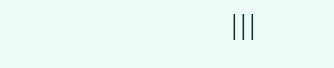|||